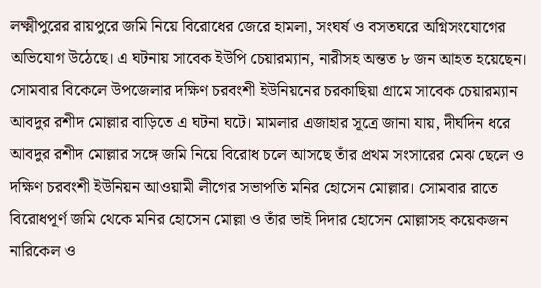লক্ষ্মীপুরের রায়পুরে জমি নিয়ে বিরোধের জেরে হামলা, সংঘর্ষ ও বসতঘরে অগ্নিসংযোগের অভিযোগ উঠেছে। এ ঘটনায় সাবেক ইউপি চেয়ারম্যান, নারীসহ অন্তত ৮ জন আহত হয়েছেন। সোমবার বিকেলে উপজেলার দক্ষিণ চরবংশী ইউনিয়নের চরকাছিয়া গ্রামে সাবেক চেয়ারম্যান আবদুর রশীদ মোল্লার বাড়িতে এ ঘটনা ঘটে। মামলার এজাহার সূত্রে জানা যায়, দীর্ঘদিন ধরে আবদুর রশীদ মোল্লার সঙ্গে জমি নিয়ে বিরোধ চলে আসছে তাঁর প্রথম সংসারের মেঝ ছেলে ও দক্ষিণ চরবংশী ইউনিয়ন আওয়ামী লীগের সভাপতি মনির হোসেন মোল্লার। সোমবার রাতে বিরোধপূর্ণ জমি থেকে মনির হোসেন মোল্লা ও তাঁর ভাই দিদার হোসেন মোল্লাসহ কয়েকজন নারিকেল ও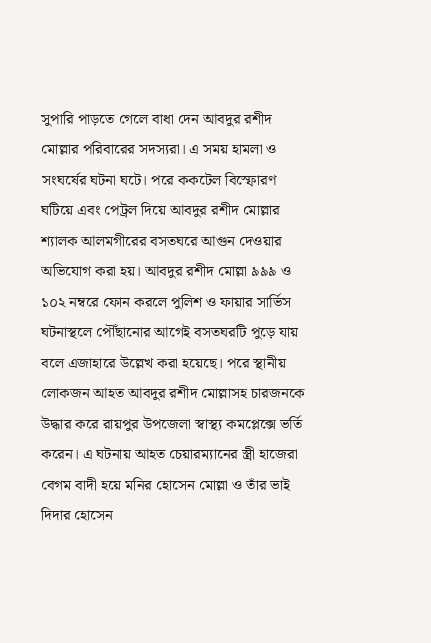সুপারি পাড়তে গেলে বাধা দেন আবদুর রশীদ মোল্লার পরিবারের সদস্যরা। এ সময় হামলা ও সংঘর্ষের ঘটনা ঘটে। পরে ককটেল বিস্ফোরণ ঘটিয়ে এবং পেট্রল দিয়ে আবদুর রশীদ মোল্লার শ্যালক আলমগীরের বসতঘরে আগুন দেওয়ার অভিযোগ করা হয়। আবদুর রশীদ মোল্লা ৯৯৯ ও ১০২ নম্বরে ফোন করলে পুলিশ ও ফায়ার সার্ভিস ঘটনাস্থলে পৌঁছানোর আগেই বসতঘরটি পুড়ে যায় বলে এজাহারে উল্লেখ করা হয়েছে। পরে স্থানীয় লোকজন আহত আবদুর রশীদ মোল্লাসহ চারজনকে উদ্ধার করে রায়পুর উপজেলা স্বাস্থ্য কমপ্লেক্সে ভর্তি করেন। এ ঘটনায় আহত চেয়ারম্যানের স্ত্রী হাজেরা বেগম বাদী হয়ে মনির হোসেন মোল্লা ও তাঁর ভাই দিদার হোসেন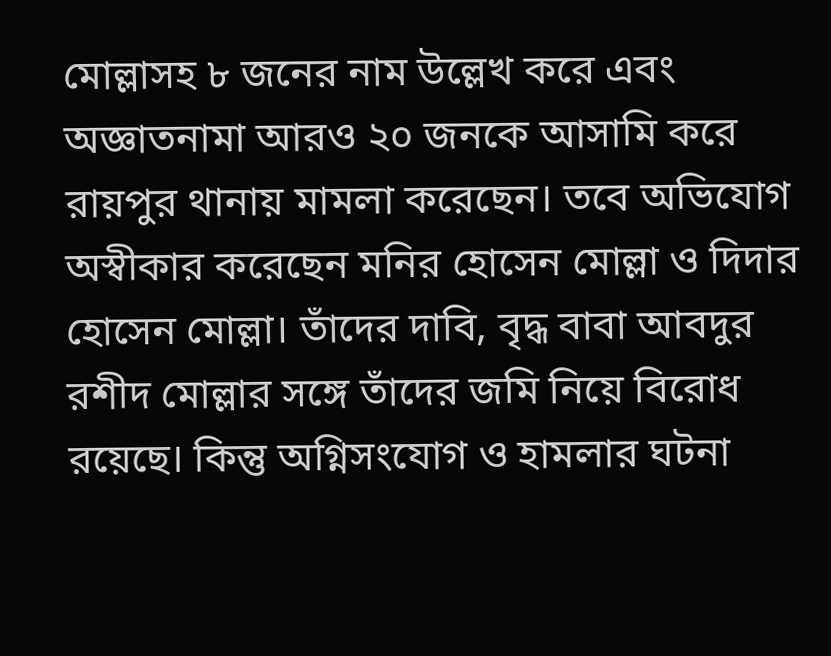মোল্লাসহ ৮ জনের নাম উল্লেখ করে এবং অজ্ঞাতনামা আরও ২০ জনকে আসামি করে রায়পুর থানায় মামলা করেছেন। তবে অভিযোগ অস্বীকার করেছেন মনির হোসেন মোল্লা ও দিদার হোসেন মোল্লা। তাঁদের দাবি, বৃদ্ধ বাবা আবদুর রশীদ মোল্লার সঙ্গে তাঁদের জমি নিয়ে বিরোধ রয়েছে। কিন্তু অগ্নিসংযোগ ও হামলার ঘটনা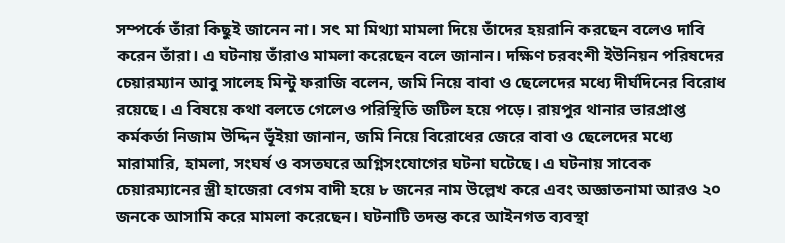সম্পর্কে তাঁরা কিছুই জানেন না। সৎ মা মিথ্যা মামলা দিয়ে তাঁদের হয়রানি করছেন বলেও দাবি করেন তাঁরা। এ ঘটনায় তাঁরাও মামলা করেছেন বলে জানান। দক্ষিণ চরবংশী ইউনিয়ন পরিষদের চেয়ারম্যান আবু সালেহ মিন্টু ফরাজি বলেন, জমি নিয়ে বাবা ও ছেলেদের মধ্যে দীর্ঘদিনের বিরোধ রয়েছে। এ বিষয়ে কথা বলতে গেলেও পরিস্থিতি জটিল হয়ে পড়ে। রায়পুর থানার ভারপ্রাপ্ত কর্মকর্তা নিজাম উদ্দিন ভূঁইয়া জানান, জমি নিয়ে বিরোধের জেরে বাবা ও ছেলেদের মধ্যে মারামারি, হামলা, সংঘর্ষ ও বসতঘরে অগ্নিসংযোগের ঘটনা ঘটেছে। এ ঘটনায় সাবেক চেয়ারম্যানের স্ত্রী হাজেরা বেগম বাদী হয়ে ৮ জনের নাম উল্লেখ করে এবং অজ্ঞাতনামা আরও ২০ জনকে আসামি করে মামলা করেছেন। ঘটনাটি তদন্ত করে আইনগত ব্যবস্থা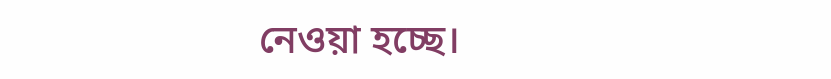নেওয়া হচ্ছে।